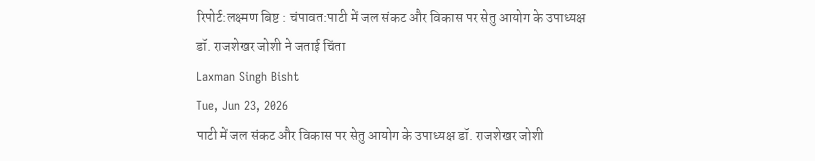रिपोर्ट:लक्ष्मण बिष्ट : चंपावत:पाटी में जल संकट और विकास पर सेतु आयोग के उपाध्यक्ष डॉ. राजशेखर जोशी ने जताई चिंता
Laxman Singh Bisht
Tue, Jun 23, 2026
पाटी में जल संकट और विकास पर सेतु आयोग के उपाध्यक्ष डॉ. राजशेखर जोशी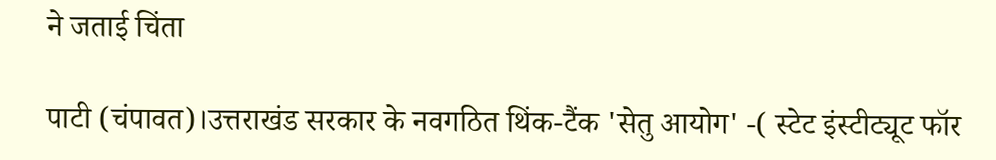ने जताई चिंता

पाटी (चंपावत)।उत्तराखंड सरकार के नवगठित थिंक-टैंक 'सेतु आयोग' -( स्टेट इंस्टीट्यूट फॉर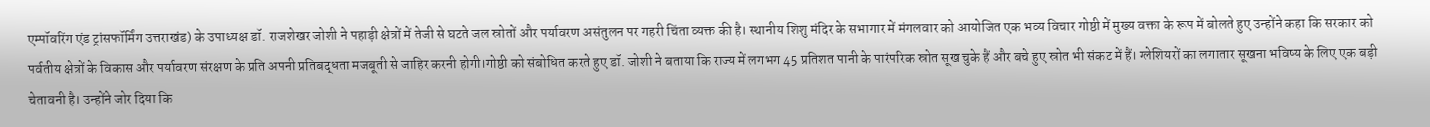एम्पॉवरिंग एंड ट्रांसफॉर्मिंग उत्तराखंड) के उपाध्यक्ष डॉ. राजशेखर जोशी ने पहाड़ी क्षेत्रों में तेजी से घटते जल स्रोतों और पर्यावरण असंतुलन पर गहरी चिंता व्यक्त की है। स्थानीय शिशु मंदिर के सभागार में मंगलवार को आयोजित एक भव्य विचार गोष्ठी में मुख्य वक्ता के रूप में बोलते हुए उन्होंने कहा कि सरकार को पर्वतीय क्षेत्रों के विकास और पर्यावरण संरक्षण के प्रति अपनी प्रतिबद्धता मजबूती से जाहिर करनी होगी।गोष्ठी को संबोधित करते हुए डॉ. जोशी ने बताया कि राज्य में लगभग 45 प्रतिशत पानी के पारंपरिक स्रोत सूख चुके हैं और बचे हुए स्रोत भी संकट में हैं। ग्लेशियरों का लगातार सूखना भविष्य के लिए एक बड़ी चेतावनी है। उन्होंने जोर दिया कि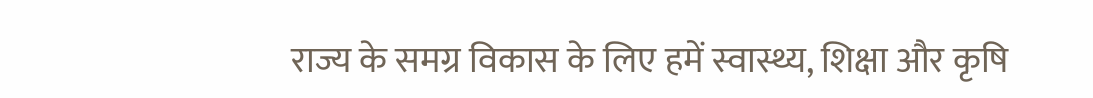राज्य के समग्र विकास के लिए हमें स्वास्थ्य, शिक्षा और कृषि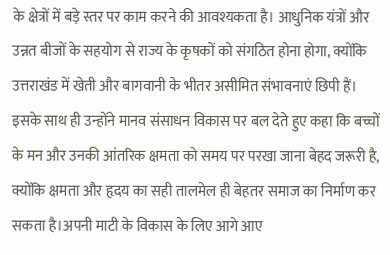के क्षेत्रों में बड़े स्तर पर काम करने की आवश्यकता है। आधुनिक यंत्रों और उन्नत बीजों के सहयोग से राज्य के कृषकों को संगठित होना होगा, क्योंकि उत्तराखंड में खेती और बागवानी के भीतर असीमित संभावनाएं छिपी हैं। इसके साथ ही उन्होंने मानव संसाधन विकास पर बल देते हुए कहा कि बच्चों के मन और उनकी आंतरिक क्षमता को समय पर परखा जाना बेहद जरूरी है, क्योंकि क्षमता और हृदय का सही तालमेल ही बेहतर समाज का निर्माण कर सकता है।अपनी माटी के विकास के लिए आगे आए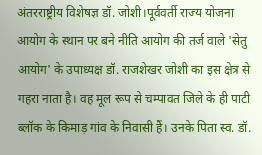अंतरराष्ट्रीय विशेषज्ञ डॉ. जोशी।पूर्ववर्ती राज्य योजना आयोग के स्थान पर बने नीति आयोग की तर्ज वाले 'सेतु आयोग' के उपाध्यक्ष डॉ. राजशेखर जोशी का इस क्षेत्र से गहरा नाता है। वह मूल रूप से चम्पावत जिले के ही पाटी ब्लॉक के किमाड़ गांव के निवासी हैं। उनके पिता स्व. डॉ.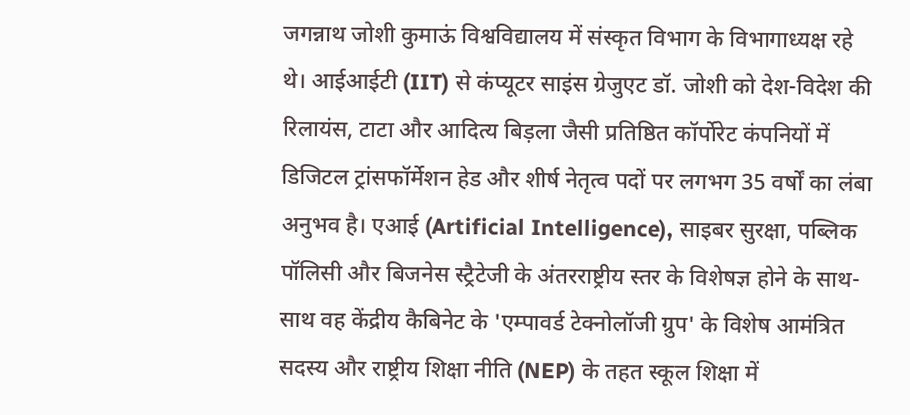जगन्नाथ जोशी कुमाऊं विश्वविद्यालय में संस्कृत विभाग के विभागाध्यक्ष रहे थे। आईआईटी (IIT) से कंप्यूटर साइंस ग्रेजुएट डॉ. जोशी को देश-विदेश की रिलायंस, टाटा और आदित्य बिड़ला जैसी प्रतिष्ठित कॉर्पोरेट कंपनियों में डिजिटल ट्रांसफॉर्मेशन हेड और शीर्ष नेतृत्व पदों पर लगभग 35 वर्षों का लंबा अनुभव है। एआई (Artificial Intelligence), साइबर सुरक्षा, पब्लिक पॉलिसी और बिजनेस स्ट्रैटेजी के अंतरराष्ट्रीय स्तर के विशेषज्ञ होने के साथ-साथ वह केंद्रीय कैबिनेट के 'एम्पावर्ड टेक्नोलॉजी ग्रुप' के विशेष आमंत्रित सदस्य और राष्ट्रीय शिक्षा नीति (NEP) के तहत स्कूल शिक्षा में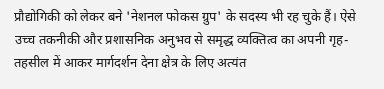प्रौद्योगिकी को लेकर बने 'नेशनल फोकस ग्रुप' के सदस्य भी रह चुके हैं। ऐसे उच्च तकनीकी और प्रशासनिक अनुभव से समृद्ध व्यक्तित्व का अपनी गृह-तहसील में आकर मार्गदर्शन देना क्षेत्र के लिए अत्यंत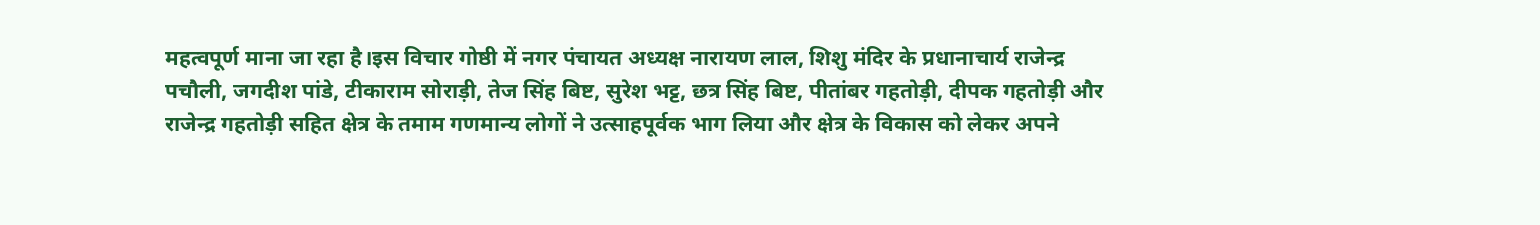महत्वपूर्ण माना जा रहा है।इस विचार गोष्ठी में नगर पंचायत अध्यक्ष नारायण लाल, शिशु मंदिर के प्रधानाचार्य राजेन्द्र पचौली, जगदीश पांडे, टीकाराम सोराड़ी, तेज सिंह बिष्ट, सुरेश भट्ट, छत्र सिंह बिष्ट, पीतांबर गहतोड़ी, दीपक गहतोड़ी और राजेन्द्र गहतोड़ी सहित क्षेत्र के तमाम गणमान्य लोगों ने उत्साहपूर्वक भाग लिया और क्षेत्र के विकास को लेकर अपने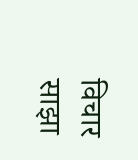विचार साझा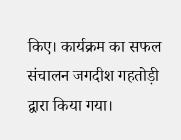किए। कार्यक्रम का सफल संचालन जगदीश गहतोड़ी द्वारा किया गया।